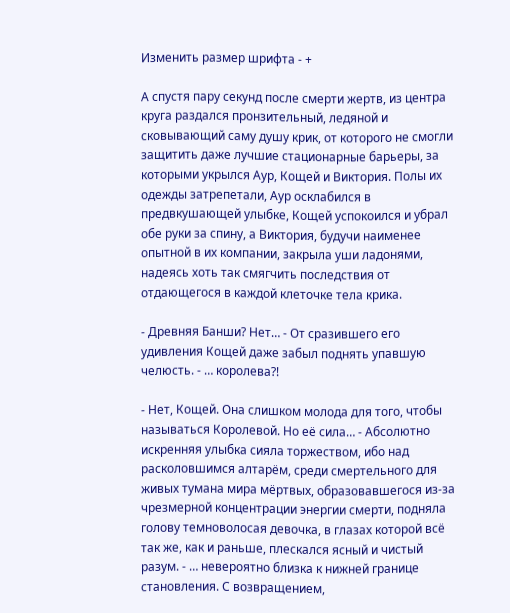Изменить размер шрифта - +

А спустя пару секунд после смерти жертв, из центра круга раздался пронзительный, ледяной и сковывающий саму душу крик, от которого не смогли защитить даже лучшие стационарные барьеры, за которыми укрылся Аур, Кощей и Виктория. Полы их одежды затрепетали, Аур осклабился в предвкушающей улыбке, Кощей успокоился и убрал обе руки за спину, а Виктория, будучи наименее опытной в их компании, закрыла уши ладонями, надеясь хоть так смягчить последствия от отдающегося в каждой клеточке тела крика.

- Древняя Банши? Нет… - От сразившего его удивления Кощей даже забыл поднять упавшую челюсть. - … королева?!

- Нет, Кощей. Она слишком молода для того, чтобы называться Королевой. Но её сила… - Абсолютно искренняя улыбка сияла торжеством, ибо над расколовшимся алтарём, среди смертельного для живых тумана мира мёртвых, образовавшегося из-за чрезмерной концентрации энергии смерти, подняла голову темноволосая девочка, в глазах которой всё так же, как и раньше, плескался ясный и чистый разум. - … невероятно близка к нижней границе становления. С возвращением,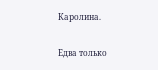Каролина.

Едва только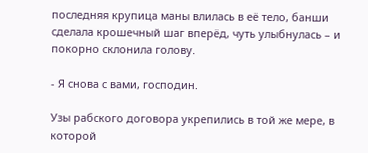последняя крупица маны влилась в её тело, банши сделала крошечный шаг вперёд, чуть улыбнулась – и покорно склонила голову.

- Я снова с вами, господин.

Узы рабского договора укрепились в той же мере, в которой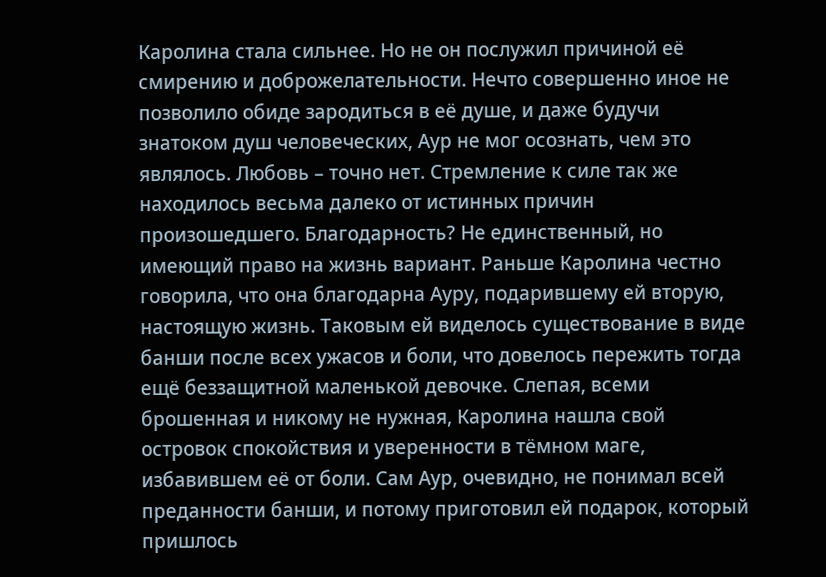Каролина стала сильнее. Но не он послужил причиной её смирению и доброжелательности. Нечто совершенно иное не позволило обиде зародиться в её душе, и даже будучи знатоком душ человеческих, Аур не мог осознать, чем это являлось. Любовь – точно нет. Стремление к силе так же находилось весьма далеко от истинных причин произошедшего. Благодарность? Не единственный, но имеющий право на жизнь вариант. Раньше Каролина честно говорила, что она благодарна Ауру, подарившему ей вторую, настоящую жизнь. Таковым ей виделось существование в виде банши после всех ужасов и боли, что довелось пережить тогда ещё беззащитной маленькой девочке. Слепая, всеми брошенная и никому не нужная, Каролина нашла свой островок спокойствия и уверенности в тёмном маге, избавившем её от боли. Сам Аур, очевидно, не понимал всей преданности банши, и потому приготовил ей подарок, который пришлось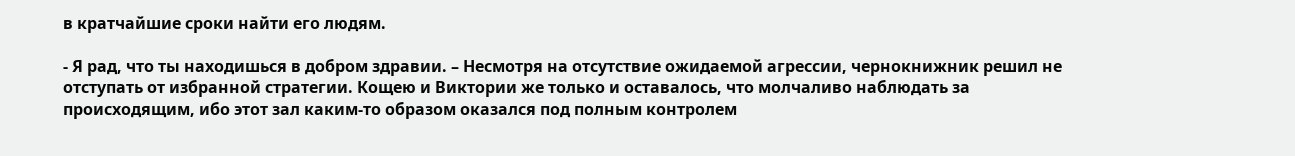в кратчайшие сроки найти его людям.

- Я рад, что ты находишься в добром здравии. – Несмотря на отсутствие ожидаемой агрессии, чернокнижник решил не отступать от избранной стратегии. Кощею и Виктории же только и оставалось, что молчаливо наблюдать за происходящим, ибо этот зал каким-то образом оказался под полным контролем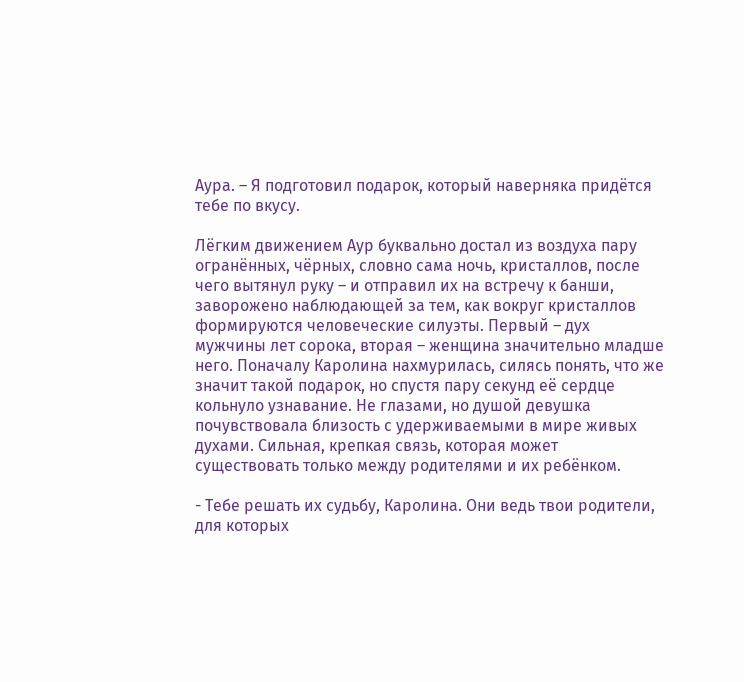Аура. – Я подготовил подарок, который наверняка придётся тебе по вкусу.

Лёгким движением Аур буквально достал из воздуха пару огранённых, чёрных, словно сама ночь, кристаллов, после чего вытянул руку – и отправил их на встречу к банши, заворожено наблюдающей за тем, как вокруг кристаллов формируются человеческие силуэты. Первый – дух мужчины лет сорока, вторая – женщина значительно младше него. Поначалу Каролина нахмурилась, силясь понять, что же значит такой подарок, но спустя пару секунд её сердце кольнуло узнавание. Не глазами, но душой девушка почувствовала близость с удерживаемыми в мире живых духами. Сильная, крепкая связь, которая может существовать только между родителями и их ребёнком.

- Тебе решать их судьбу, Каролина. Они ведь твои родители, для которых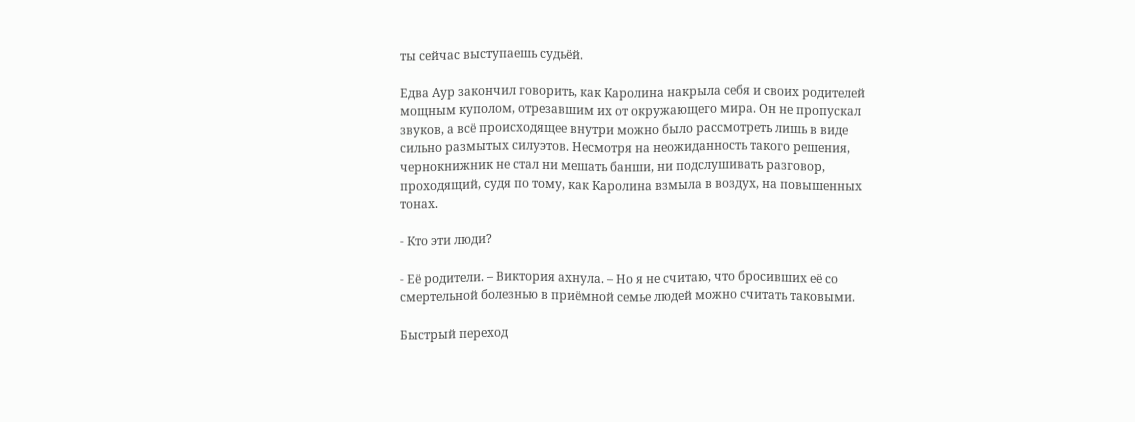ты сейчас выступаешь судьёй.

Едва Аур закончил говорить, как Каролина накрыла себя и своих родителей мощным куполом, отрезавшим их от окружающего мира. Он не пропускал звуков, а всё происходящее внутри можно было рассмотреть лишь в виде сильно размытых силуэтов. Несмотря на неожиданность такого решения, чернокнижник не стал ни мешать банши, ни подслушивать разговор, проходящий, судя по тому, как Каролина взмыла в воздух, на повышенных тонах.

- Кто эти люди?

- Её родители. – Виктория ахнула. – Но я не считаю, что бросивших её со смертельной болезнью в приёмной семье людей можно считать таковыми.

Быстрый переход